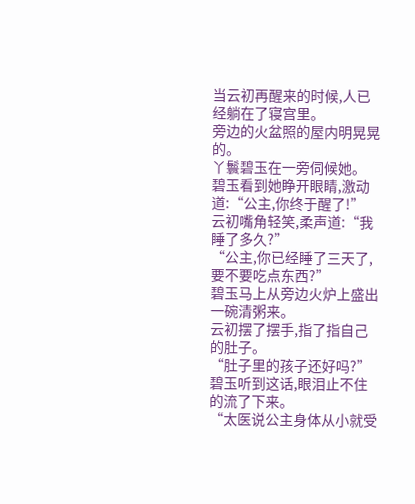当云初再醒来的时候,人已经躺在了寝宫里。
旁边的火盆照的屋内明晃晃的。
丫鬟碧玉在一旁伺候她。
碧玉看到她睁开眼睛,激动道:“公主,你终于醒了!”
云初嘴角轻笑,柔声道:“我睡了多久?”
“公主,你已经睡了三天了,要不要吃点东西?”
碧玉马上从旁边火炉上盛出一碗清粥来。
云初摆了摆手,指了指自己的肚子。
“肚子里的孩子还好吗?”
碧玉听到这话,眼泪止不住的流了下来。
“太医说公主身体从小就受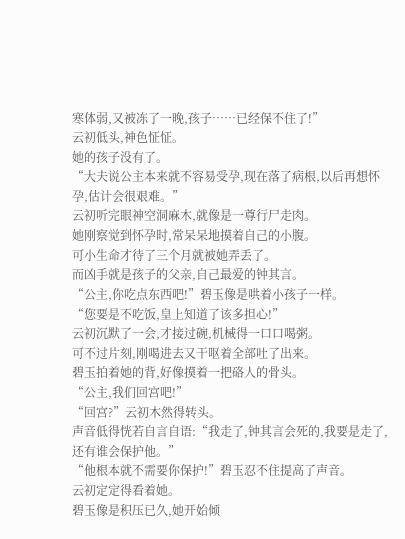寒体弱,又被冻了一晚,孩子……已经保不住了!”
云初低头,神色怔怔。
她的孩子没有了。
“大夫说公主本来就不容易受孕,现在落了病根,以后再想怀孕,估计会很艰难。”
云初听完眼神空洞麻木,就像是一尊行尸走肉。
她刚察觉到怀孕时,常呆呆地摸着自己的小腹。
可小生命才待了三个月就被她弄丢了。
而凶手就是孩子的父亲,自己最爱的钟其言。
“公主,你吃点东西吧!”碧玉像是哄着小孩子一样。
“您要是不吃饭,皇上知道了该多担心!”
云初沉默了一会,才接过碗,机械得一口口喝粥。
可不过片刻,刚喝进去又干呕着全部吐了出来。
碧玉拍着她的背,好像摸着一把硌人的骨头。
“公主,我们回宫吧!”
“回宫?”云初木然得转头。
声音低得恍若自言自语:“我走了,钟其言会死的,我要是走了,还有谁会保护他。”
“他根本就不需要你保护!”碧玉忍不住提高了声音。
云初定定得看着她。
碧玉像是积压已久,她开始倾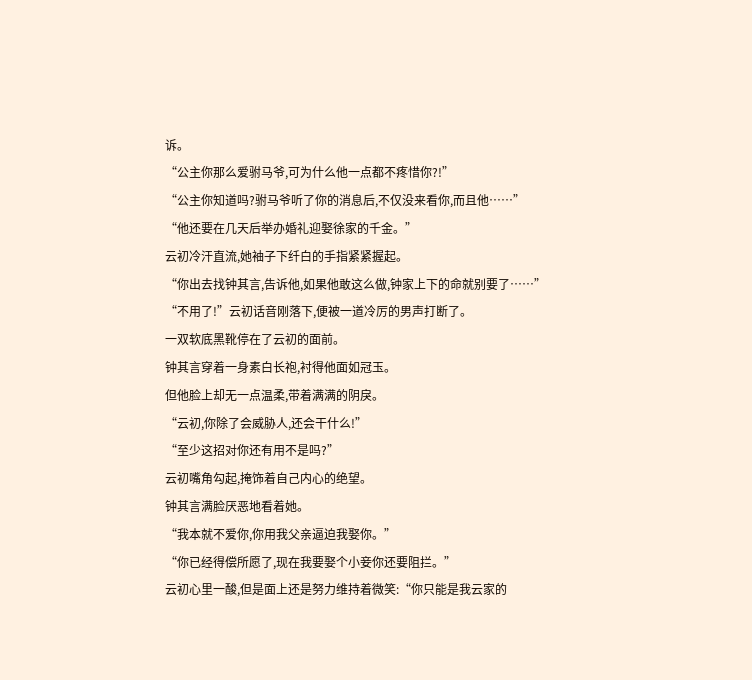诉。
“公主你那么爱驸马爷,可为什么他一点都不疼惜你?!”
“公主你知道吗?驸马爷听了你的消息后,不仅没来看你,而且他……”
“他还要在几天后举办婚礼迎娶徐家的千金。”
云初冷汗直流,她袖子下纤白的手指紧紧握起。
“你出去找钟其言,告诉他,如果他敢这么做,钟家上下的命就别要了……”
“不用了!”云初话音刚落下,便被一道冷厉的男声打断了。
一双软底黑靴停在了云初的面前。
钟其言穿着一身素白长袍,衬得他面如冠玉。
但他脸上却无一点温柔,带着满满的阴戾。
“云初,你除了会威胁人,还会干什么!”
“至少这招对你还有用不是吗?”
云初嘴角勾起,掩饰着自己内心的绝望。
钟其言满脸厌恶地看着她。
“我本就不爱你,你用我父亲逼迫我娶你。”
“你已经得偿所愿了,现在我要娶个小妾你还要阻拦。”
云初心里一酸,但是面上还是努力维持着微笑:“你只能是我云家的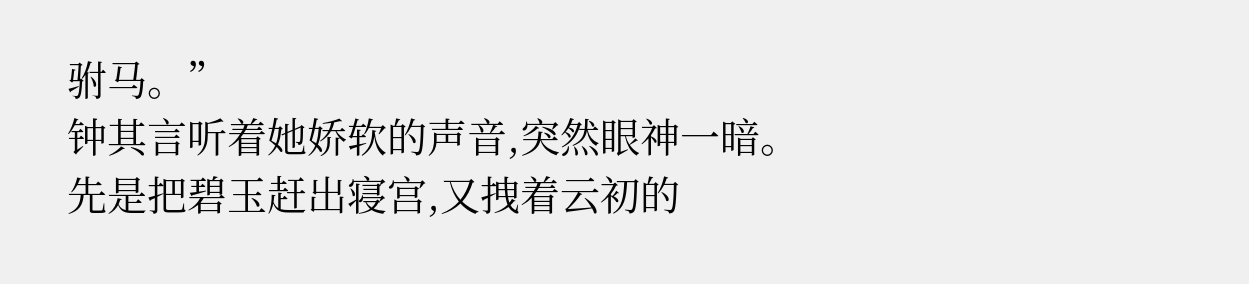驸马。”
钟其言听着她娇软的声音,突然眼神一暗。
先是把碧玉赶出寝宫,又拽着云初的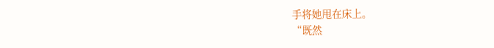手将她甩在床上。
“既然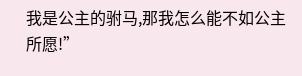我是公主的驸马,那我怎么能不如公主所愿!”